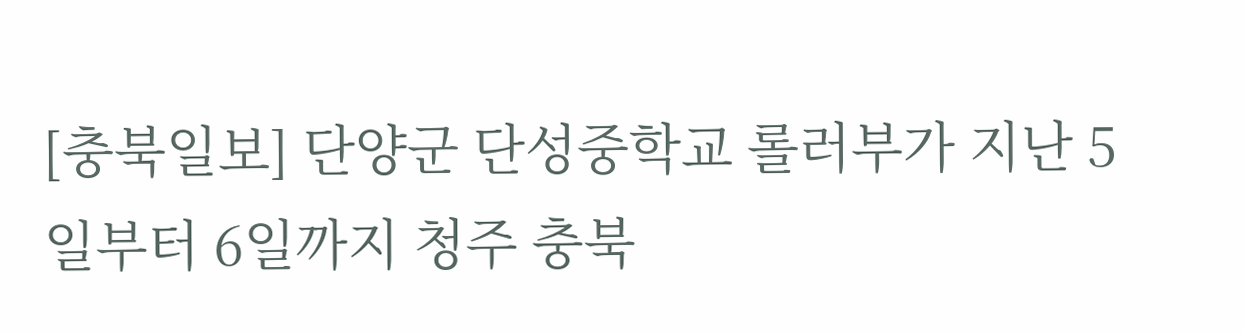[충북일보] 단양군 단성중학교 롤러부가 지난 5일부터 6일까지 청주 충북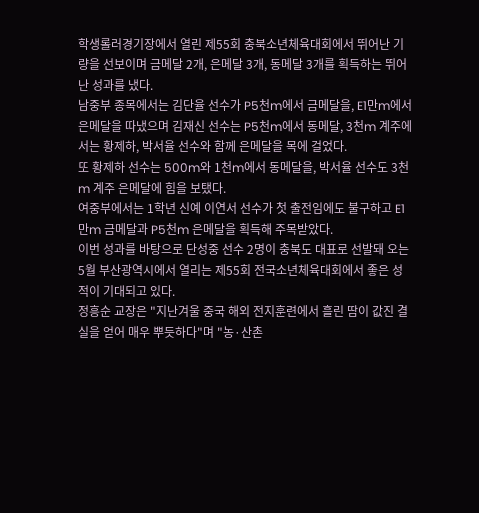학생롤러경기장에서 열린 제55회 충북소년체육대회에서 뛰어난 기량을 선보이며 금메달 2개, 은메달 3개, 동메달 3개를 획득하는 뛰어난 성과를 냈다.
남중부 종목에서는 김단율 선수가 P5천m에서 금메달을, E1만m에서 은메달을 따냈으며 김재신 선수는 P5천m에서 동메달, 3천m 계주에서는 황제하, 박서율 선수와 함께 은메달을 목에 걸었다.
또 황제하 선수는 500m와 1천m에서 동메달을, 박서율 선수도 3천m 계주 은메달에 힘을 보탰다.
여중부에서는 1학년 신예 이연서 선수가 첫 출전임에도 불구하고 E1만m 금메달과 P5천m 은메달을 획득해 주목받았다.
이번 성과를 바탕으로 단성중 선수 2명이 충북도 대표로 선발돼 오는 5월 부산광역시에서 열리는 제55회 전국소년체육대회에서 좋은 성적이 기대되고 있다.
정흥순 교장은 "지난겨울 중국 해외 전지훈련에서 흘린 땀이 값진 결실을 얻어 매우 뿌듯하다"며 "농·산촌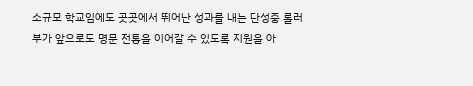소규모 학교임에도 곳곳에서 뛰어난 성과를 내는 단성중 롤러부가 앞으로도 명문 전통을 이어갈 수 있도록 지원을 아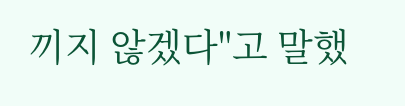끼지 않겠다"고 말했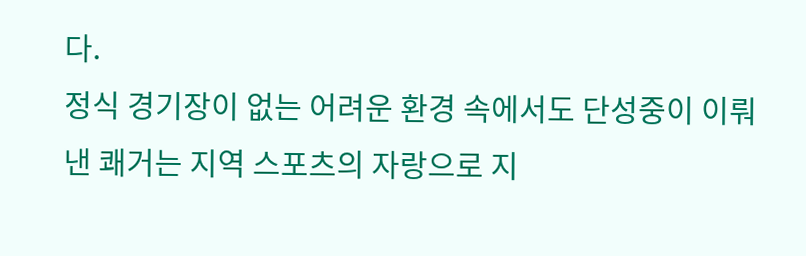다.
정식 경기장이 없는 어려운 환경 속에서도 단성중이 이뤄낸 쾌거는 지역 스포츠의 자랑으로 지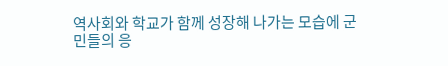역사회와 학교가 함께 성장해 나가는 모습에 군민들의 응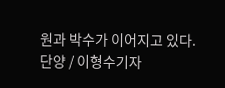원과 박수가 이어지고 있다.
단양 / 이형수기자